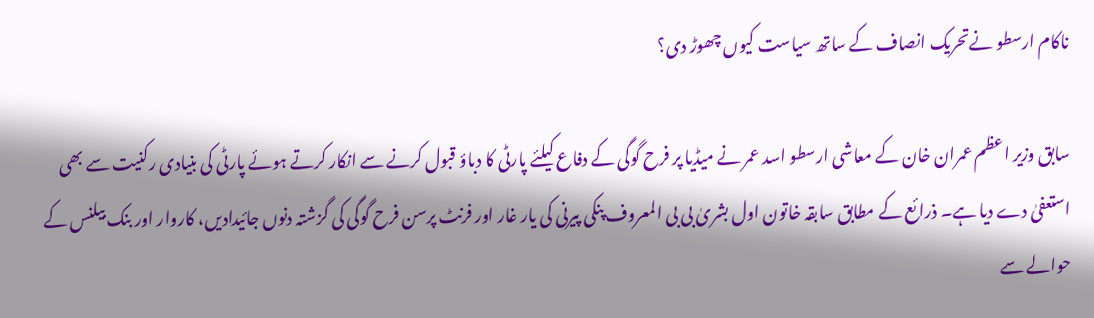ناکام ارسطو نےتحریک انصاف کے ساتھ سیاست کیوں چھوڑ دی؟

سابق وزیر اعظم عمران خان کے معاشی ارسطو اسد عمر نے میڈیا پر فرح گوگی کے دفاع کیلئے پارٹی کا دباؤ قبول کرنے سے انکار کرتے ہوئے پارٹی کی بنیادی رکنیت سے بھی استعفیٰ دے دیا ہے۔ ذرائع کے مطابق سابقہ خاتون اول بشریٰ بی بی المعروف پنکی پیرنی کی یار غار اور فرنٹ پرسن فرح گوگی کی گزشتہ دنوں جائیدادیں، کاروار اور بنک بیلنس کے حوالے سے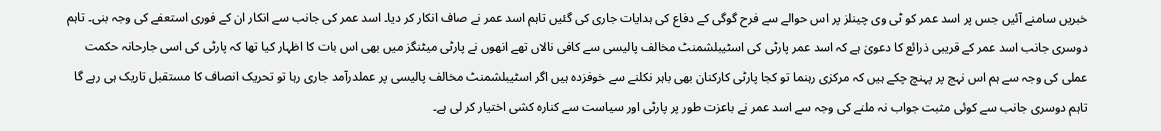خبریں سامنے آئیں جس پر اسد عمر کو ٹی وی چینلز پر اس حوالے سے فرح گوگی کے دفاع کی ہدایات جاری کی گئیں تاہم اسد عمر نے صاف انکار کر دیا۔ اسد عمر کی جانب سے انکار ان کے فوری استعفے کی وجہ بنی۔ تاہم دوسری جانب اسد عمر کے قریبی ذرائع کا دعویٰ ہے کہ اسد عمر پارٹی کی اسٹیبلشمنٹ مخالف پالیسی سے کافی نالاں تھے انھوں نے پارٹی میٹنگز میں بھی اس بات کا اظہار کیا تھا کہ پارٹی کی اسی جارحانہ حکمت عملی کی وجہ سے ہم اس نہج پر پہنچ چکے ہیں کہ مرکزی رہنما تو کجا پارٹی کارکنان بھی باہر نکلنے سے خوفزدہ ہیں اگر اسٹیبلشمنٹ مخالف پالیسی پر عملدرآمد جاری رہا تو تحریک انصاف کا مستقبل تاریک ہی رہے گا تاہم دوسری جانب سے کوئی مثبت جواب نہ ملنے کی وجہ سے اسد عمر نے باعزت طور پر پارٹی اور سیاست سے کنارہ کشی اختیار کر لی ہے۔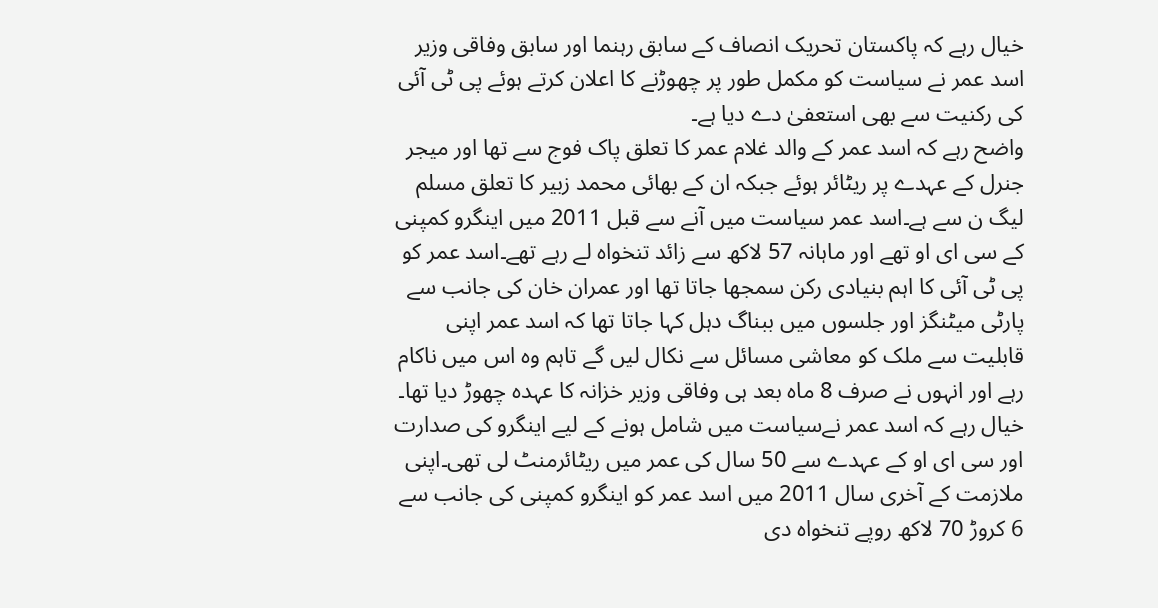خیال رہے کہ پاکستان تحریک انصاف کے سابق رہنما اور سابق وفاقی وزیر اسد عمر نے سیاست کو مکمل طور پر چھوڑنے کا اعلان کرتے ہوئے پی ٹی آئی کی رکنیت سے بھی استعفیٰ دے دیا ہے۔
واضح رہے کہ اسد عمر کے والد غلام عمر کا تعلق پاک فوج سے تھا اور میجر جنرل کے عہدے پر ریٹائر ہوئے جبکہ ان کے بھائی محمد زبیر کا تعلق مسلم لیگ ن سے ہے۔اسد عمر سیاست میں آنے سے قبل 2011 میں اینگرو کمپنی کے سی ای او تھے اور ماہانہ 57 لاکھ سے زائد تنخواہ لے رہے تھے۔اسد عمر کو پی ٹی آئی کا اہم بنیادی رکن سمجھا جاتا تھا اور عمران خان کی جانب سے پارٹی میٹنگز اور جلسوں میں ببناگ دہل کہا جاتا تھا کہ اسد عمر اپنی قابلیت سے ملک کو معاشی مسائل سے نکال لیں گے تاہم وہ اس میں ناکام رہے اور انہوں نے صرف 8 ماہ بعد ہی وفاقی وزیر خزانہ کا عہدہ چھوڑ دیا تھا۔
خیال رہے کہ اسد عمر نےسیاست میں شامل ہونے کے لیے اینگرو کی صدارت اور سی ای او کے عہدے سے 50 سال کی عمر میں ریٹائرمنٹ لی تھی۔اپنی ملازمت کے آخری سال 2011 میں اسد عمر کو اینگرو کمپنی کی جانب سے 6 کروڑ 70 لاکھ روپے تنخواہ دی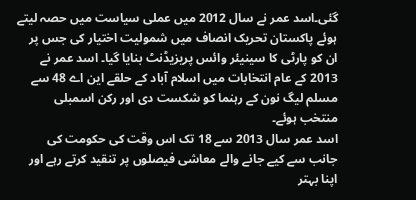گئی۔اسد عمر نے سال 2012 میں عملی سیاست میں حصہ لیتے ہوئے پاکستان تحریک انصاف میں شمولیت اختیار کی جس پر ان کو پارٹی کا سینیئر وائس پریزیڈنٹ بنایا گیا۔ اسد عمر نے 2013 کے عام انتخابات میں اسلام آباد کے حلقے این اے 48 سے مسلم لیگ نون کے رہنما کو شکست دی اور رکن اسمبلی منتخب ہوئے۔
اسد عمر سال 2013 سے 18 تک اس وقت کی حکومت کی جانب سے کیے جانے والے معاشی فیصلوں پر تنقید کرتے رہے اور اپنا بہتر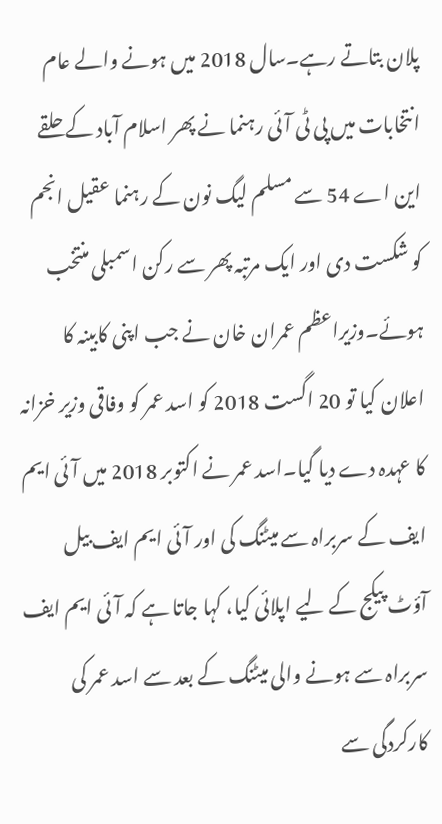پلان بتاتے رہے۔سال 2018 میں ہونے والے عام انتخابات میں پی ٹی آئی رہنما نے پھر اسلام آباد کے حلقے این اے 54 سے مسلم لیگ نون کے رہنما عقیل انجم کو شکست دی اور ایک مرتبہ پھر سے رکن اسمبلی منتخب ہوئے۔وزیراعظم عمران خان نے جب اپنی کابینہ کا اعلان کیا تو 20 اگست 2018 کو اسد عمر کو وفاقی وزیر خزانہ کا عہدہ دے دیا گیا۔اسد عمر نے اکتوبر 2018 میں آئی ایم ایف کے سربراہ سے میٹنگ کی اور آئی ایم ایف بیل آؤٹ پیکج کے لیے اپلائی کیا، کہا جاتا ہے کہ آئی ایم ایف سربراہ سے ہونے والی میٹنگ کے بعد سے اسد عمر کی کارکردگی سے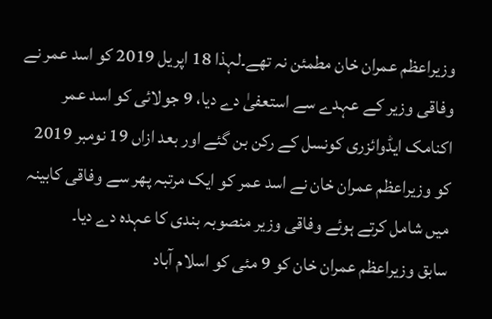وزیراعظم عمران خان مطمئن نہ تھے۔لہذا 18 اپریل 2019 کو اسد عمر نے وفاقی وزیر کے عہدے سے استعفیٰ دے دیا، 9 جولائی کو اسد عمر اکنامک ایڈوائزری کونسل کے رکن بن گئے اور بعد ازاں 19 نومبر 2019 کو وزیراعظم عمران خان نے اسد عمر کو ایک مرتبہ پھر سے وفاقی کابینہ میں شامل کرتے ہوئے وفاقی وزیر منصوبہ بندی کا عہدہ دے دیا۔
سابق وزیراعظم عمران خان کو 9 مئی کو اسلام آباد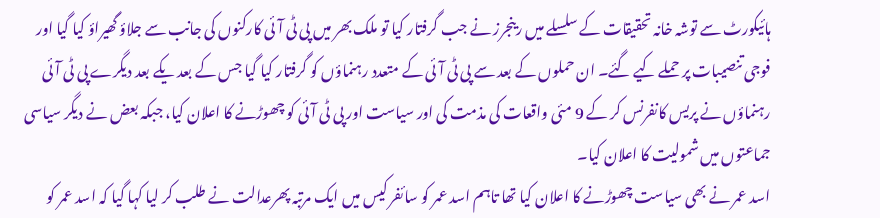ہائیکورٹ سے توشہ خانہ تحقیقات کے سلسلے میں رینجرز نے جب گرفتار کیا تو ملک بھر میں پی ٹی آئی کارکنوں کی جانب سے جلاؤ گھیراؤ کیا گیا اور فوجی تنصیبات پر حملے کیے گئے۔ ان حملوں کے بعد سے پی ٹی آئی کے متعدد رہنماؤں کو گرفتار کیا گیا جس کے بعد یکے بعد دیگرے پی ٹی آئی رہنماؤں نے پریس کانفرنس کر کے 9 مئی واقعات کی مذمت کی اور سیاست اور پی ٹی آئی کو چھوڑنے کا اعلان کیا، جبکہ بعض نے دیگر سیاسی جماعتوں میں شمولیت کا اعلان کیا۔
اسد عمر نے بھی سیاست چھوڑنے کا اعلان کیا تھا تاہم اسد عمر کو سائفر کیس میں ایک مرتبہ پھرعدالت نے طلب کر لیا کہا گیا کہ اسد عمر کو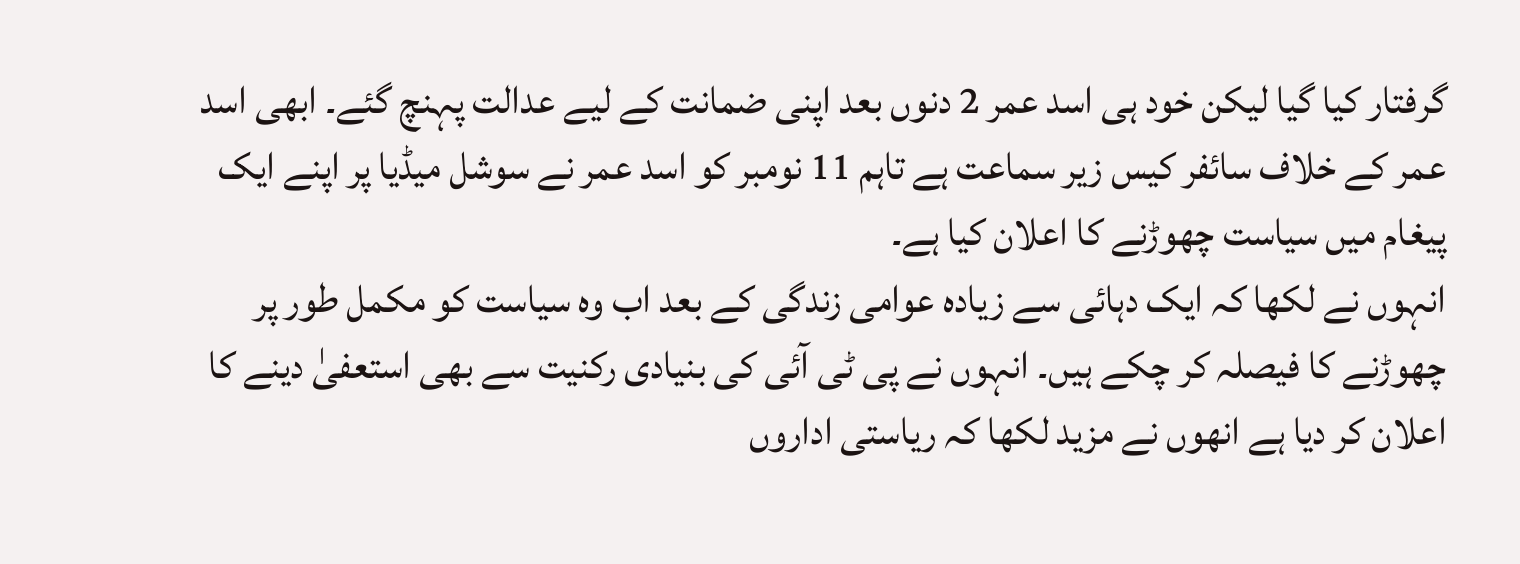گرفتار کیا گیا لیکن خود ہی اسد عمر 2 دنوں بعد اپنی ضمانت کے لیے عدالت پہنچ گئے۔ ابھی اسد عمر کے خلاف سائفر کیس زیر سماعت ہے تاہم 11 نومبر کو اسد عمر نے سوشل میڈیا پر اپنے ایک پیغام میں سیاست چھوڑنے کا اعلان کیا ہے۔
انہوں نے لکھا کہ ایک دہائی سے زیادہ عوامی زندگی کے بعد اب وہ سیاست کو مکمل طور پر چھوڑنے کا فیصلہ کر چکے ہیں۔ انہوں نے پی ٹی آئی کی بنیادی رکنیت سے بھی استعفیٰ دینے کا اعلان کر دیا ہے انھوں نے مزید لکھا کہ ریاستی اداروں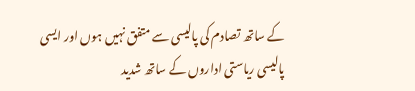کے ساتھ تصادم کی پالیسی سے متفق نہیں ہوں اور ایسی پالیسی ریاستی اداروں کے ساتھ شدید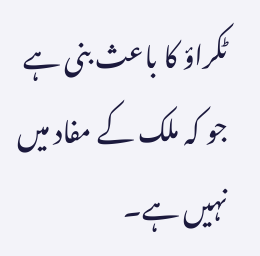ٹکراؤ کا باعث بنی ہے جو کہ ملک کے مفاد میں نہیں ہے۔